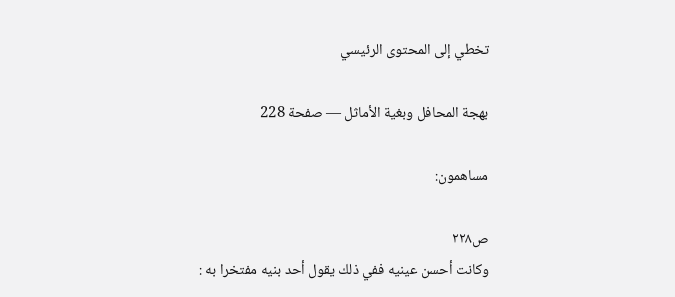تخطي إلى المحتوى الرئيسي

بهجة المحافل وبغية الأماثل — صفحة 228

مساهمون:

ص٢٢٨
وكانت أحسن عينيه ففي ذلك يقول أحد بنيه مفتخرا به :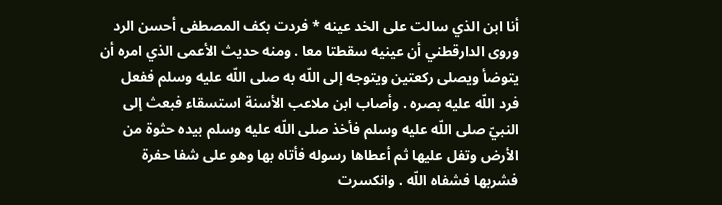أنا ابن الذي سالت على الخد عينه * فردت بكف المصطفى أحسن الرد
وروى الدارقطني أن عينيه سقطتا معا . ومنه حديث الأعمى الذي امره أن يتوضأ ويصلى ركعتين ويتوجه إلى اللّه به صلى اللّه عليه وسلم ففعل فرد اللّه عليه بصره . وأصاب ابن ملاعب الأسنة استسقاء فبعث إلى النبيّ صلى اللّه عليه وسلم فأخذ صلى اللّه عليه وسلم بيده حثوة من الأرض وتفل عليها ثم أعطاها رسوله فأتاه بها وهو على شفا حفرة فشربها فشفاه اللّه . وانكسرت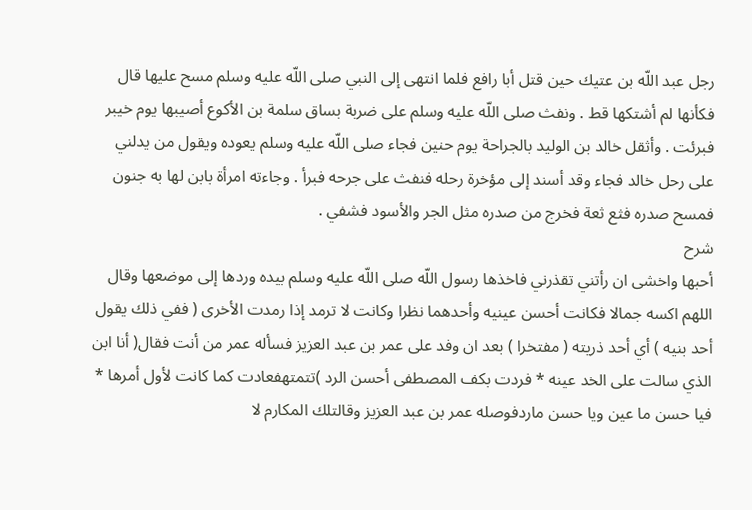رجل عبد اللّه بن عتيك حين قتل أبا رافع فلما انتهى إلى النبي صلى اللّه عليه وسلم مسح عليها قال فكأنها لم أشتكها قط . ونفث صلى اللّه عليه وسلم على ضربة بساق سلمة بن الأكوع أصيبها يوم خيبر فبرئت . وأثقل خالد بن الوليد بالجراحة يوم حنين فجاء صلى اللّه عليه وسلم يعوده ويقول من يدلني على رحل خالد فجاء وقد أسند إلى مؤخرة رحله فنفث على جرحه فبرأ . وجاءته امرأة بابن لها به جنون فمسح صدره فثع ثعة فخرج من صدره مثل الجر والأسود فشفي .
شرح
أحبها واخشى ان رأتني تقذرني فاخذها رسول اللّه صلى اللّه عليه وسلم بيده وردها إلى موضعها وقال اللهم اكسه جمالا فكانت أحسن عينيه وأحدهما نظرا وكانت لا ترمد إذا رمدت الأخرى ( ففي ذلك يقول أحد بنيه ) أي أحد ذريته ( مفتخرا ) بعد ان وفد على عمر بن عبد العزيز فسأله عمر من أنت فقال( أنا ابن الذي سالت على الخد عينه * فردت بكف المصطفى أحسن الرد )تتمتهفعادت كما كانت لأول أمرها * فيا حسن ما عين ويا حسن ماردفوصله عمر بن عبد العزيز وقالتلك المكارم لا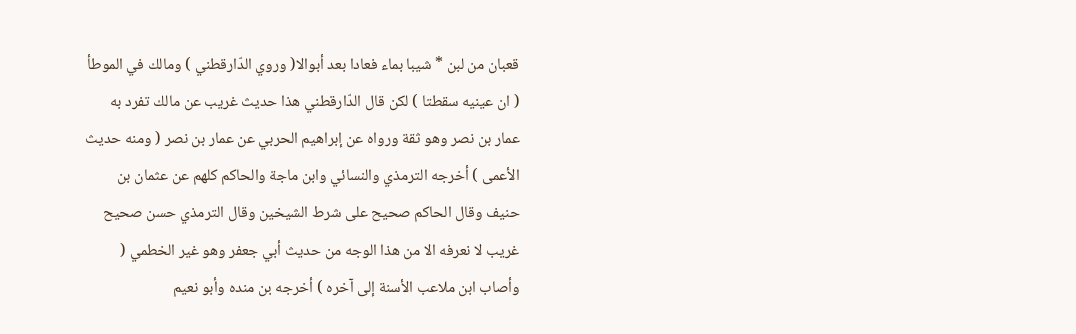قعبان من لبن * شيبا بماء فعادا بعد أبوالا( وروي الدّارقطني ) ومالك في الموطأ ( ان عينيه سقطتا ) لكن قال الدّارقطني هذا حديث غريب عن مالك تفرد به عمار بن نصر وهو ثقة ورواه عن إبراهيم الحربي عن عمار بن نصر ( ومنه حديث الأعمى ) أخرجه الترمذي والنسائي وابن ماجة والحاكم كلهم عن عثمان بن حنيف وقال الحاكم صحيح على شرط الشيخين وقال الترمذي حسن صحيح غريب لا نعرفه الا من هذا الوجه من حديث أبي جعفر وهو غير الخطمي ( وأصاب ابن ملاعب الأسنة إلى آخره ) أخرجه بن منده وأبو نعيم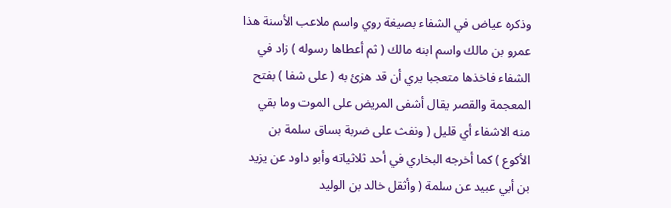وذكره عياض في الشفاء بصيغة روي واسم ملاعب الأسنة هذا عمرو بن مالك واسم ابنه مالك ( ثم أعطاها رسوله ) زاد في الشفاء فاخذها متعجبا يري أن قد هزئ به ( على شفا ) بفتح المعجمة والقصر يقال أشفى المريض على الموت وما بقي منه الاشفاء أي قليل ( ونفث على ضربة بساق سلمة بن الأكوع ) كما أخرجه البخاري في أحد ثلاثياته وأبو داود عن يزيد بن أبي عبيد عن سلمة ( وأثقل خالد بن الوليد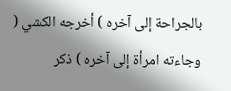بالجراحة إلى آخره ) أخرجه الكشي ( وجاءته امرأة إلى آخره ) ذكر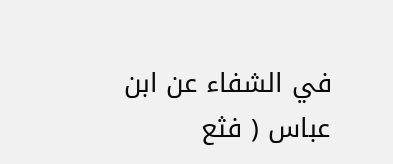في الشفاء عن ابن عباس ( فثع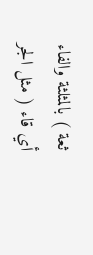ثعة ) بالمثلثة والفاء أي قاء ( مثل الجر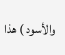والأسود ) هذا